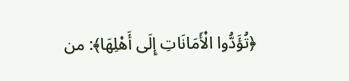﴿تُؤَدُّوا الْأَمَانَاتِ إِلَى أَهْلِهَا﴾: من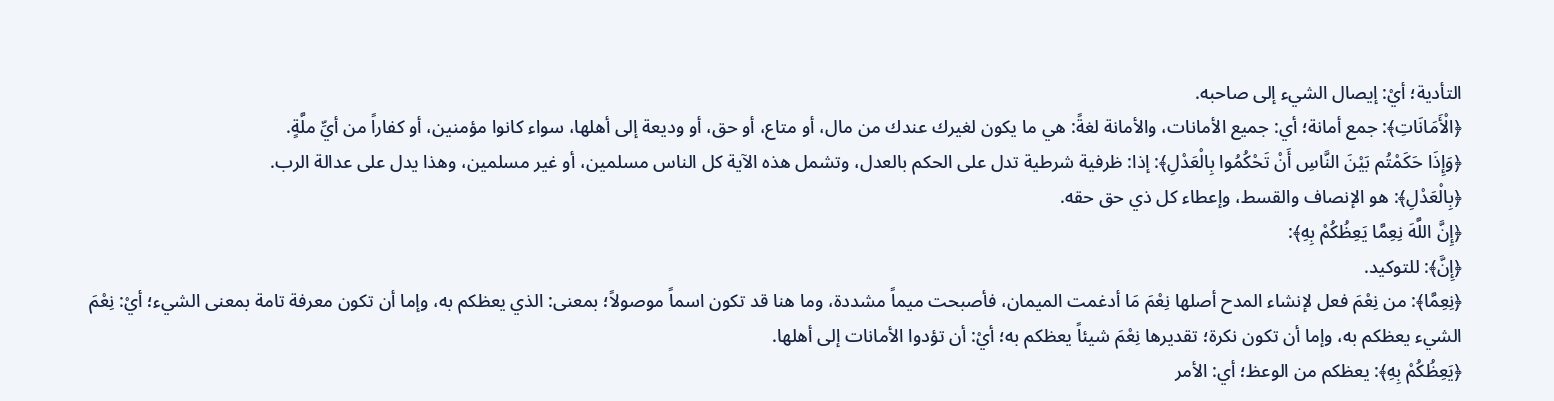التأدية؛ أيْ: إيصال الشيء إلى صاحبه.
﴿الْأَمَانَاتِ﴾: جمع أمانة؛ أي: جميع الأمانات، والأمانة لغةً: هي ما يكون لغيرك عندك من مال، أو متاع، أو حق، أو وديعة إلى أهلها، سواء كانوا مؤمنين، أو كفاراً من أيِّ ملَّةٍ.
﴿وَإِذَا حَكَمْتُم بَيْنَ النَّاسِ أَنْ تَحْكُمُوا بِالْعَدْلِ﴾: إذا: ظرفية شرطية تدل على الحكم بالعدل، وتشمل هذه الآية كل الناس مسلمين، أو غير مسلمين، وهذا يدل على عدالة الرب.
﴿بِالْعَدْلِ﴾: هو الإنصاف والقسط، وإعطاء كل ذي حق حقه.
﴿إِنَّ اللَّهَ نِعِمَّا يَعِظُكُمْ بِهِ﴾:
﴿إِنَّ﴾: للتوكيد.
﴿نِعِمَّا﴾: من نِعْمَ فعل لإنشاء المدح أصلها نِعْمَ مَا أدغمت الميمان، فأصبحت ميماً مشددة، وما هنا قد تكون اسماً موصولاً؛ بمعنى: الذي يعظكم به، وإما أن تكون معرفة تامة بمعنى الشيء؛ أيْ: نِعْمَ الشيء يعظكم به، وإما أن تكون نكرة؛ تقديرها نِعْمَ شيئاً يعظكم به؛ أيْ: أن تؤدوا الأمانات إلى أهلها.
﴿يَعِظُكُمْ بِهِ﴾: يعظكم من الوعظ؛ أي: الأمر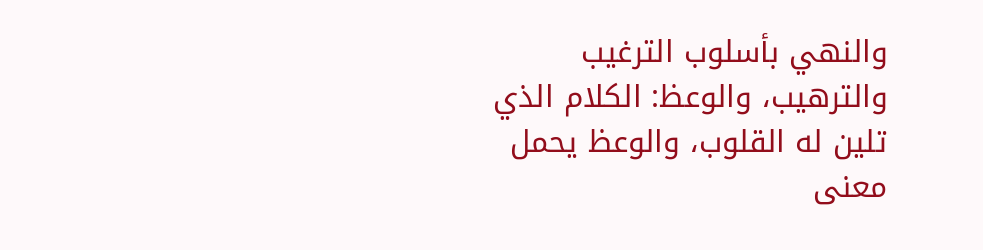والنهي بأسلوب الترغيب والترهيب، والوعظ: الكلام الذي تلين له القلوب، والوعظ يحمل معنى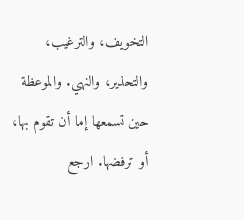التخويف، والترغيب، والتحذير، والنهي. والموعظة حين تسمعها إما أن تقوم بها، أو ترفضها. ارجع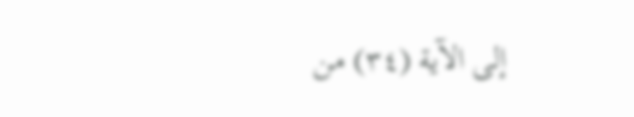إلى الآية (٣٤) من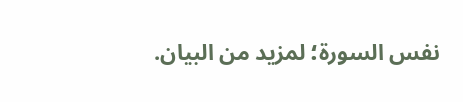نفس السورة؛ لمزيد من البيان.